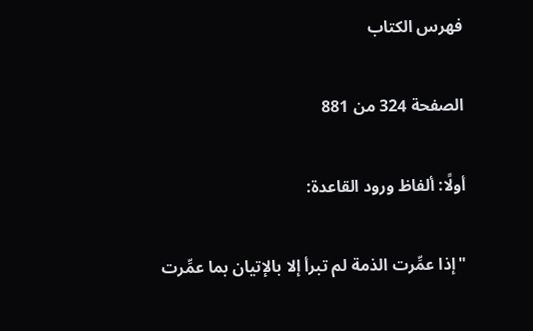فهرس الكتاب

الصفحة 324 من 881

أولًا: ألفاظ ورود القاعدة:

"إذا عمِّرت الذمة لم تبرأ إلا بالإتيان بما عمِّرت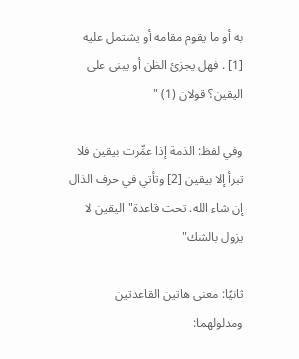به أو ما يقوم مقامه أو يشتمل عليه [1] . فهل يجزئ الظن أو يبنى على اليقين؟ قولان (1) "

وفي لفظ: الذمة إذا عمِّرت بيقين فلا تبرأ إلا بيقين [2] وتأتي في حرف الذال إن شاء الله. تحت قاعدة"اليقين لا يزول بالشك"

ثانيًا: معنى هاتين القاعدتين ومدلولهما: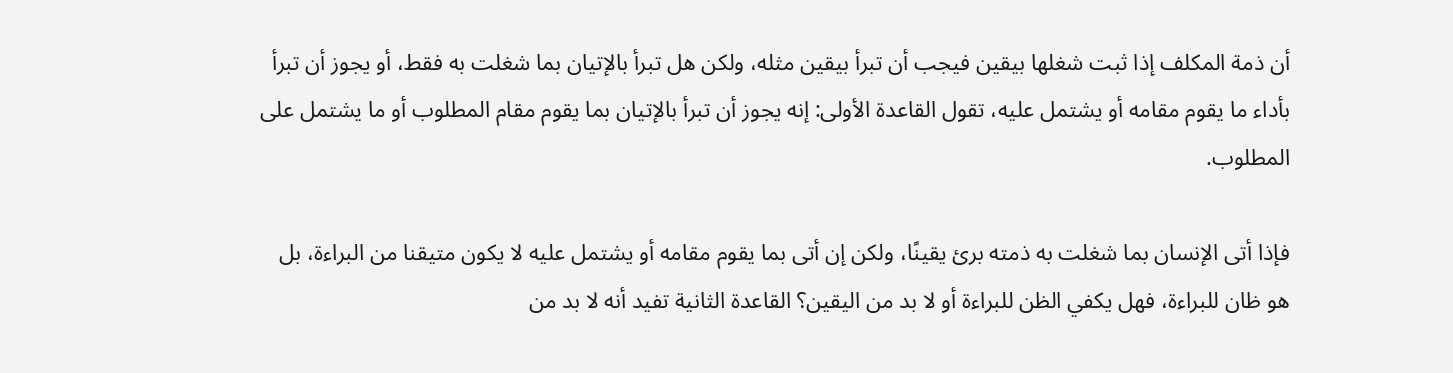أن ذمة المكلف إذا ثبت شغلها بيقين فيجب أن تبرأ بيقين مثله، ولكن هل تبرأ بالإتيان بما شغلت به فقط، أو يجوز أن تبرأ بأداء ما يقوم مقامه أو يشتمل عليه، تقول القاعدة الأولى: إنه يجوز أن تبرأ بالإتيان بما يقوم مقام المطلوب أو ما يشتمل على المطلوب.

فإذا أتى الإنسان بما شغلت به ذمته برئ يقينًا، ولكن إن أتى بما يقوم مقامه أو يشتمل عليه لا يكون متيقنا من البراءة، بل هو ظان للبراءة، فهل يكفي الظن للبراءة أو لا بد من اليقين؟ القاعدة الثانية تفيد أنه لا بد من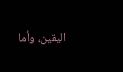اليقين، وأما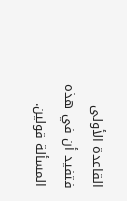القاعدة الأولى فتفيد أن في هذه المسألة قولين.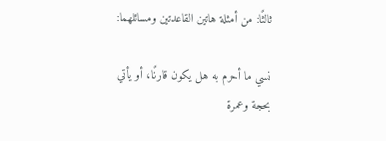ثالثًا: من أمثلة هاتين القاعدتين ومسائلهما:

نسي ما أحرم به هل يكون قارنًا، أو يأتي بحجة وعمرة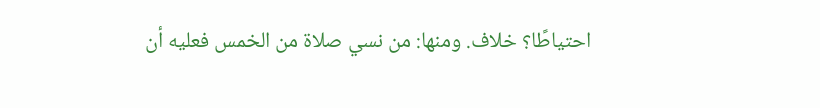احتياطًا؟ خلاف. ومنها: من نسي صلاة من الخمس فعليه أن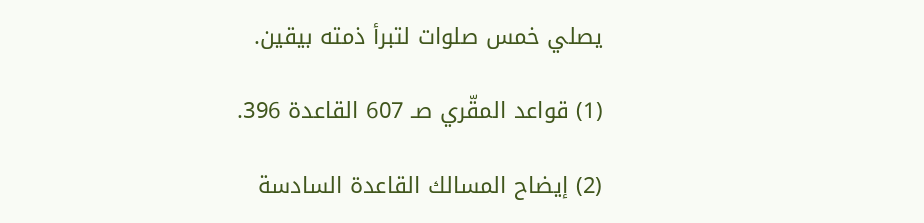يصلي خمس صلوات لتبرأ ذمته بيقين.

(1) قواعد المقّري صـ 607 القاعدة 396.

(2) إيضاح المسالك القاعدة السادسة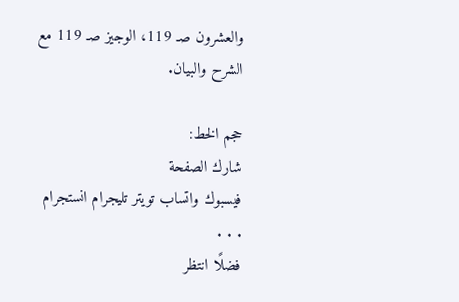والعشرون صـ 119، الوجيز صـ 119 مع الشرح والبيان.

حجم الخط:
شارك الصفحة
فيسبوك واتساب تويتر تليجرام انستجرام
. . .
فضلًا انتظر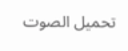تحميل الصوت